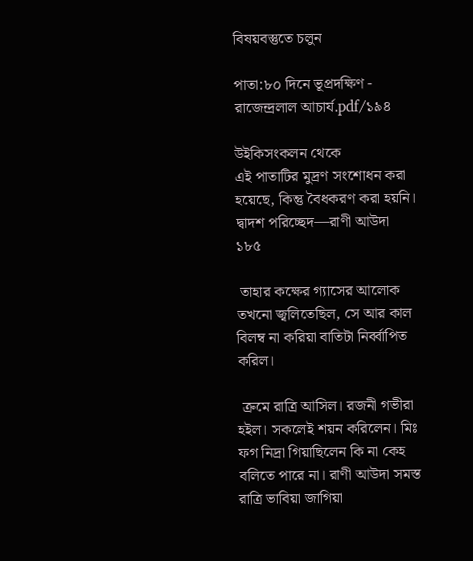বিষয়বস্তুতে চলুন

পাতা:৮০ দিনে ভূপ্রদক্ষিণ - রাজেন্দ্রলাল আচার্য.pdf/১৯৪

উইকিসংকলন থেকে
এই পাতাটির মুদ্রণ সংশোধন করা হয়েছে, কিন্তু বৈধকরণ করা হয়নি।
দ্বাদশ পরিচ্ছেদ—রাণী আউদা
১৮৫

 তাহার কক্ষের গ্যাসের আলোক তখনো জ্বলিতেছিল, সে আর কাল বিলম্ব না করিয়া বাতিটা নির্ব্বাপিত করিল।

 ক্রমে রাত্রি আসিল। রজনী গভীরা হইল। সকলেই শয়ন করিলেন। মিঃ ফগ নিদ্রা গিয়াছিলেন কি না কেহ বলিতে পারে না। রাণী আউদা সমস্ত রাত্রি ভাবিয়া জাগিয়া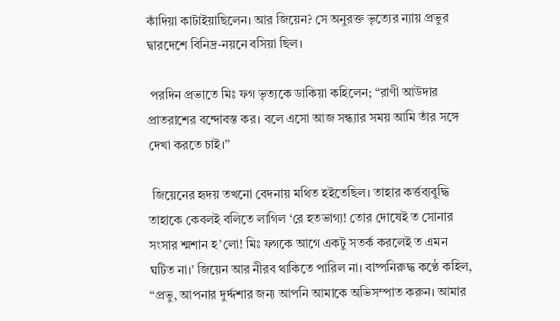কাঁদিয়া কাটাইয়াছিলেন। আর জিয়েন? সে অনুরক্ত ভৃত্যের ন্যায় প্রভুর দ্বারদেশে বিনিদ্র-নয়নে বসিয়া ছিল।

 পরদিন প্রভাতে মিঃ ফগ ভৃত্যকে ডাকিয়া কহিলেন; “রাণী আউদার প্রাতরাশের বন্দোবস্ত কর। বলে এসো আজ সন্ধ্যার সময় আমি তাঁর সঙ্গে দেখা করতে চাই।”

 জিয়েনের হৃদয় তখনো বেদনায় মথিত হইতেছিল। তাহার কর্ত্তব্যবুদ্ধি তাহাকে কেবলই বলিতে লাগিল ‘রে হতভাগ্য! তোর দোষেই ত সোনার সংসার শ্মশান হ’লো! মিঃ ফগকে আগে একটু সতর্ক করলেই ত এমন ঘটিত না।’ জিয়েন আর নীরব থাকিতে পারিল না। বাষ্পনিরুদ্ধ কণ্ঠে কহিল, “প্রভু, আপনার দুর্দ্দশার জন্য আপনি আমাকে অভিসম্পাত করুন। আমার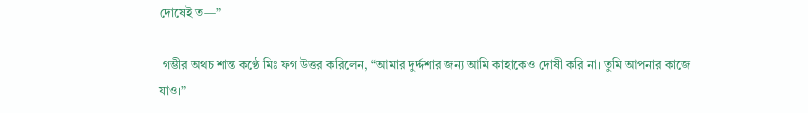দোষেই ত—”

 গম্ভীর অথচ শান্ত কণ্ঠে মিঃ ফগ উত্তর করিলেন, “আমার দুর্দ্দশার জন্য আমি কাহাকেও দোষী করি না। তুমি আপনার কাজে যাও।”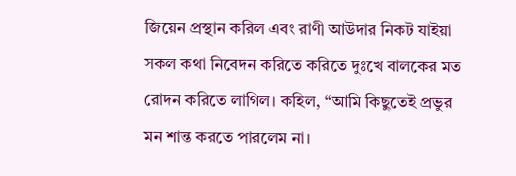জিয়েন প্রস্থান করিল এবং রাণী আউদার নিকট যাইয়া সকল কথা নিবেদন করিতে করিতে দুঃখে বালকের মত রোদন করিতে লাগিল। কহিল, “আমি কিছুতেই প্রভুর মন শান্ত করতে পারলেম না।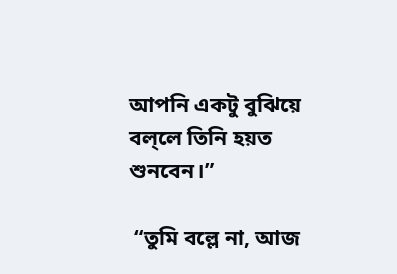আপনি একটু বুঝিয়ে বল্‌লে তিনি হয়ত শুনবেন।”

 “তুমি বল্লে না, আজ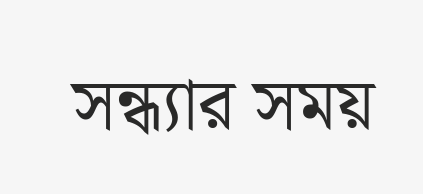সন্ধ্যার সময়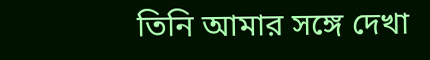তিনি আমার সঙ্গে দেখা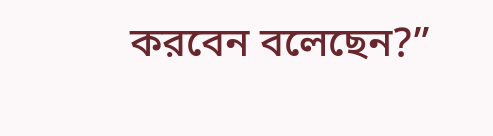করবেন বলেছেন?”